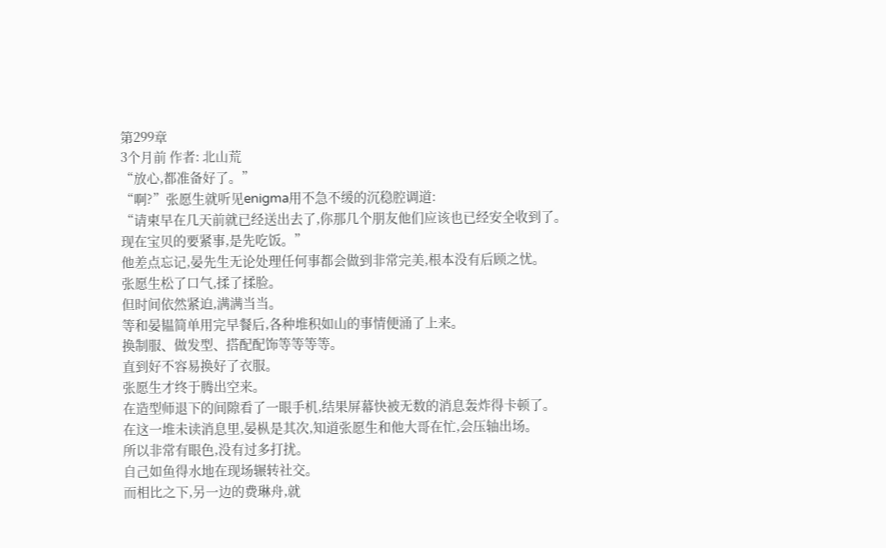第299章
3个月前 作者: 北山荒
“放心,都准备好了。”
“啊?”张愿生就听见enigma用不急不缓的沉稳腔调道:
“请柬早在几天前就已经送出去了,你那几个朋友他们应该也已经安全收到了。
现在宝贝的要紧事,是先吃饭。”
他差点忘记,晏先生无论处理任何事都会做到非常完美,根本没有后顾之忧。
张愿生松了口气,揉了揉脸。
但时间依然紧迫,满满当当。
等和晏韫简单用完早餐后,各种堆积如山的事情便涌了上来。
换制服、做发型、搭配配饰等等等等。
直到好不容易换好了衣服。
张愿生才终于腾出空来。
在造型师退下的间隙看了一眼手机,结果屏幕快被无数的消息轰炸得卡顿了。
在这一堆未读消息里,晏枞是其次,知道张愿生和他大哥在忙,会压轴出场。
所以非常有眼色,没有过多打扰。
自己如鱼得水地在现场辗转社交。
而相比之下,另一边的费琳舟,就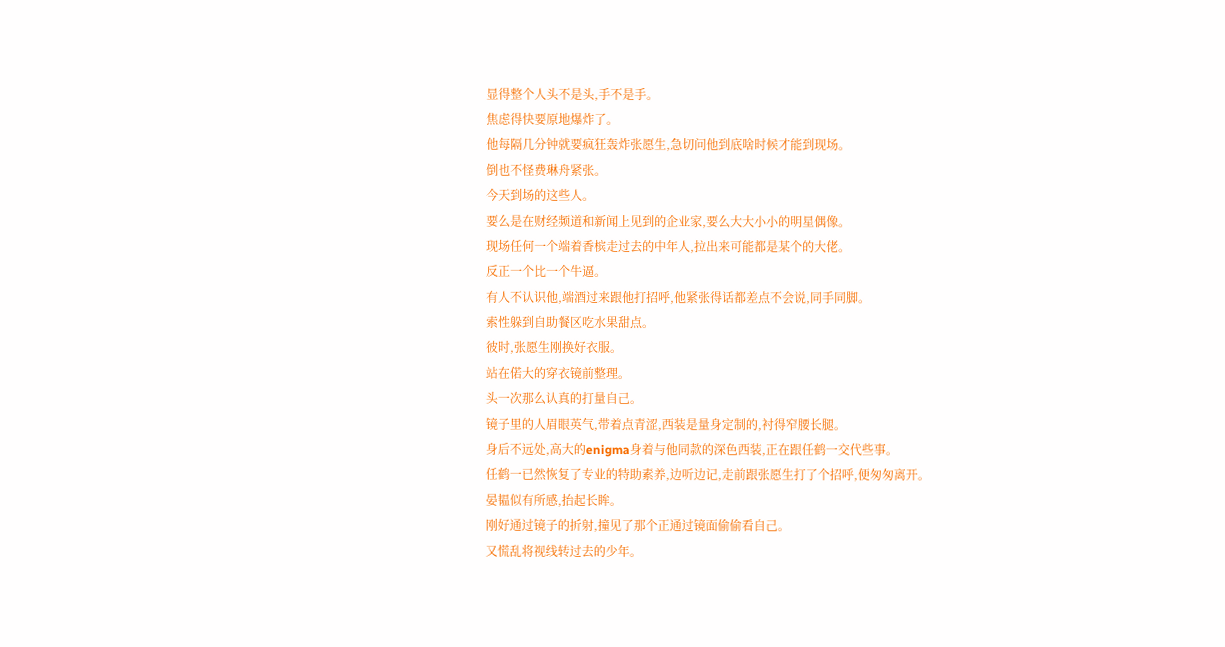显得整个人头不是头,手不是手。
焦虑得快要原地爆炸了。
他每隔几分钟就要疯狂轰炸张愿生,急切问他到底啥时候才能到现场。
倒也不怪费琳舟紧张。
今天到场的这些人。
要么是在财经频道和新闻上见到的企业家,要么大大小小的明星偶像。
现场任何一个端着香槟走过去的中年人,拉出来可能都是某个的大佬。
反正一个比一个牛逼。
有人不认识他,端酒过来跟他打招呼,他紧张得话都差点不会说,同手同脚。
索性躲到自助餐区吃水果甜点。
彼时,张愿生刚换好衣服。
站在偌大的穿衣镜前整理。
头一次那么认真的打量自己。
镜子里的人眉眼英气,带着点青涩,西装是量身定制的,衬得窄腰长腿。
身后不远处,高大的enigma身着与他同款的深色西装,正在跟任鹤一交代些事。
任鹤一已然恢复了专业的特助素养,边听边记,走前跟张愿生打了个招呼,便匆匆离开。
晏韫似有所感,抬起长眸。
刚好通过镜子的折射,撞见了那个正通过镜面偷偷看自己。
又慌乱将视线转过去的少年。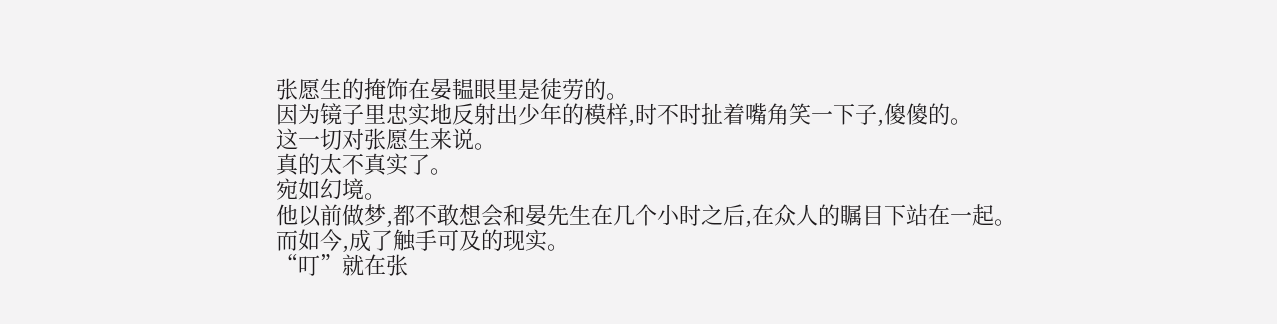张愿生的掩饰在晏韫眼里是徒劳的。
因为镜子里忠实地反射出少年的模样,时不时扯着嘴角笑一下子,傻傻的。
这一切对张愿生来说。
真的太不真实了。
宛如幻境。
他以前做梦,都不敢想会和晏先生在几个小时之后,在众人的瞩目下站在一起。
而如今,成了触手可及的现实。
“叮”就在张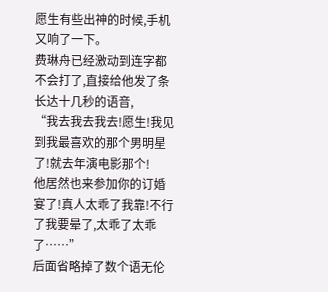愿生有些出神的时候,手机又响了一下。
费琳舟已经激动到连字都不会打了,直接给他发了条长达十几秒的语音,
“我去我去我去!愿生!我见到我最喜欢的那个男明星了!就去年演电影那个!
他居然也来参加你的订婚宴了!真人太乖了我靠!不行了我要晕了,太乖了太乖了……”
后面省略掉了数个语无伦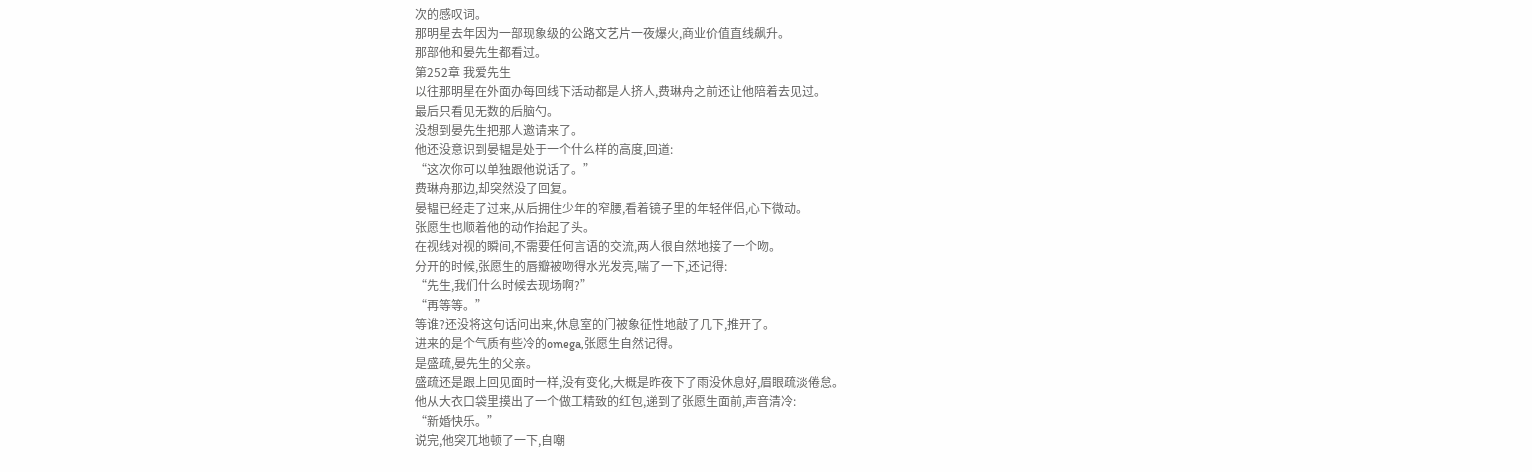次的感叹词。
那明星去年因为一部现象级的公路文艺片一夜爆火,商业价值直线飙升。
那部他和晏先生都看过。
第252章 我爱先生
以往那明星在外面办每回线下活动都是人挤人,费琳舟之前还让他陪着去见过。
最后只看见无数的后脑勺。
没想到晏先生把那人邀请来了。
他还没意识到晏韫是处于一个什么样的高度,回道:
“这次你可以单独跟他说话了。”
费琳舟那边,却突然没了回复。
晏韫已经走了过来,从后拥住少年的窄腰,看着镜子里的年轻伴侣,心下微动。
张愿生也顺着他的动作抬起了头。
在视线对视的瞬间,不需要任何言语的交流,两人很自然地接了一个吻。
分开的时候,张愿生的唇瓣被吻得水光发亮,喘了一下,还记得:
“先生,我们什么时候去现场啊?”
“再等等。”
等谁?还没将这句话问出来,休息室的门被象征性地敲了几下,推开了。
进来的是个气质有些冷的omega,张愿生自然记得。
是盛疏,晏先生的父亲。
盛疏还是跟上回见面时一样,没有变化,大概是昨夜下了雨没休息好,眉眼疏淡倦怠。
他从大衣口袋里摸出了一个做工精致的红包,递到了张愿生面前,声音清冷:
“新婚快乐。”
说完,他突兀地顿了一下,自嘲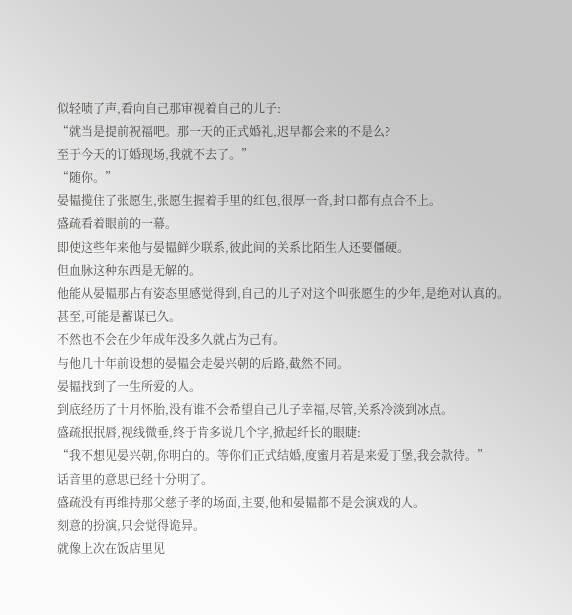似轻啧了声,看向自己那审视着自己的儿子:
“就当是提前祝福吧。那一天的正式婚礼,迟早都会来的不是么?
至于今天的订婚现场,我就不去了。”
“随你。”
晏韫揽住了张愿生,张愿生握着手里的红包,很厚一沓,封口都有点合不上。
盛疏看着眼前的一幕。
即使这些年来他与晏韫鲜少联系,彼此间的关系比陌生人还要僵硬。
但血脉这种东西是无解的。
他能从晏韫那占有姿态里感觉得到,自己的儿子对这个叫张愿生的少年,是绝对认真的。
甚至,可能是蓄谋已久。
不然也不会在少年成年没多久就占为己有。
与他几十年前设想的晏韫会走晏兴朝的后路,截然不同。
晏韫找到了一生所爱的人。
到底经历了十月怀胎,没有谁不会希望自己儿子幸福,尽管,关系冷淡到冰点。
盛疏抿抿唇,视线微垂,终于肯多说几个字,掀起纤长的眼睫:
“我不想见晏兴朝,你明白的。等你们正式结婚,度蜜月若是来爱丁堡,我会款待。”
话音里的意思已经十分明了。
盛疏没有再维持那父慈子孝的场面,主要,他和晏韫都不是会演戏的人。
刻意的扮演,只会觉得诡异。
就像上次在饭店里见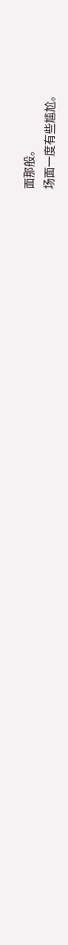面那般。
场面一度有些尴尬。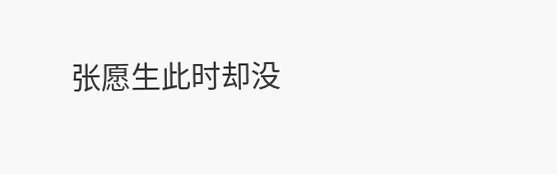张愿生此时却没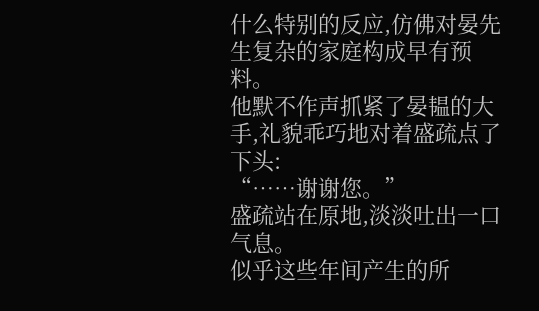什么特别的反应,仿佛对晏先生复杂的家庭构成早有预料。
他默不作声抓紧了晏韫的大手,礼貌乖巧地对着盛疏点了下头:
“……谢谢您。”
盛疏站在原地,淡淡吐出一口气息。
似乎这些年间产生的所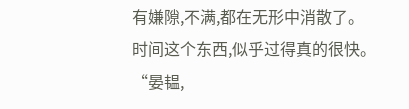有嫌隙,不满,都在无形中消散了。
时间这个东西,似乎过得真的很快。
“晏韫,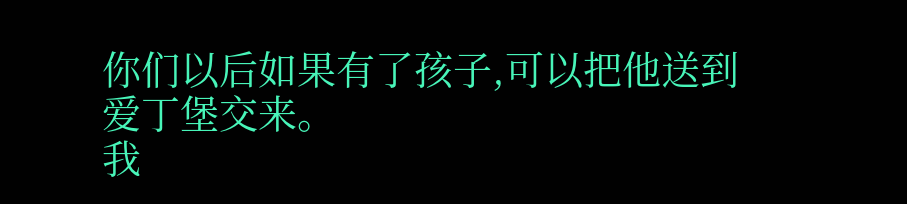你们以后如果有了孩子,可以把他送到爱丁堡交来。
我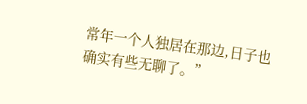常年一个人独居在那边,日子也确实有些无聊了。”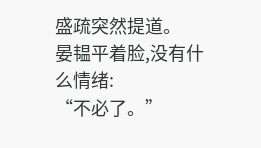盛疏突然提道。
晏韫平着脸,没有什么情绪:
“不必了。”